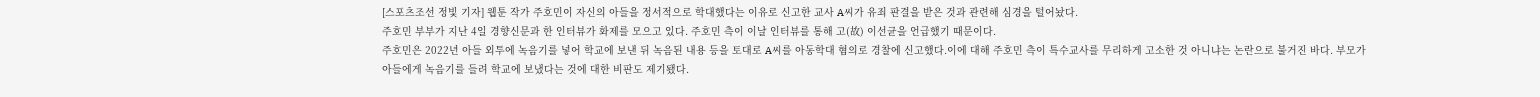[스포츠조선 정빛 기자] 웹툰 작가 주호민이 자신의 아들을 정서적으로 학대했다는 이유로 신고한 교사 A씨가 유죄 판결을 받은 것과 관련해 심경을 털어놨다.
주호민 부부가 지난 4일 경향신문과 한 인터뷰가 화제를 모으고 있다. 주호민 측이 이날 인터뷰를 통해 고(故) 이선균을 언급했기 때문이다.
주호민은 2022년 아들 외투에 녹음기를 넣어 학교에 보낸 뒤 녹음된 내용 등을 토대로 A씨를 아동학대 혐의로 경찰에 신고했다.이에 대해 주호민 측이 특수교사를 무리하게 고소한 것 아니냐는 논란으로 불거진 바다. 부모가 아들에게 녹음기를 들려 학교에 보냈다는 것에 대한 비판도 제기됐다.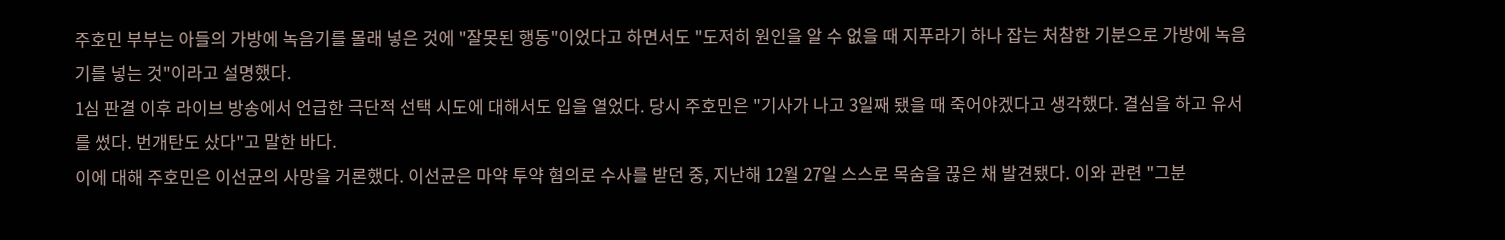주호민 부부는 아들의 가방에 녹음기를 몰래 넣은 것에 "잘못된 행동"이었다고 하면서도 "도저히 원인을 알 수 없을 때 지푸라기 하나 잡는 처참한 기분으로 가방에 녹음기를 넣는 것"이라고 설명했다.
1심 판결 이후 라이브 방송에서 언급한 극단적 선택 시도에 대해서도 입을 열었다. 당시 주호민은 "기사가 나고 3일째 됐을 때 죽어야겠다고 생각했다. 결심을 하고 유서를 썼다. 번개탄도 샀다"고 말한 바다.
이에 대해 주호민은 이선균의 사망을 거론했다. 이선균은 마약 투약 혐의로 수사를 받던 중, 지난해 12월 27일 스스로 목숨을 끊은 채 발견됐다. 이와 관련 "그분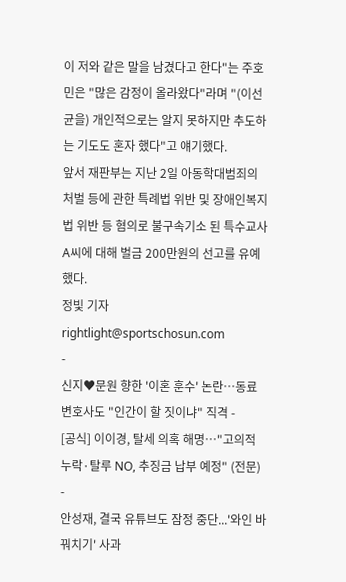이 저와 같은 말을 남겼다고 한다"는 주호민은 "많은 감정이 올라왔다"라며 "(이선균을) 개인적으로는 알지 못하지만 추도하는 기도도 혼자 했다"고 얘기했다.
앞서 재판부는 지난 2일 아동학대범죄의 처벌 등에 관한 특례법 위반 및 장애인복지법 위반 등 혐의로 불구속기소 된 특수교사 A씨에 대해 벌금 200만원의 선고를 유예했다.
정빛 기자 rightlight@sportschosun.com
-
신지♥문원 향한 '이혼 훈수' 논란…동료 변호사도 "인간이 할 짓이냐" 직격 -
[공식] 이이경, 탈세 의혹 해명…"고의적 누락·탈루 NO, 추징금 납부 예정" (전문) -
안성재, 결국 유튜브도 잠정 중단...'와인 바꿔치기' 사과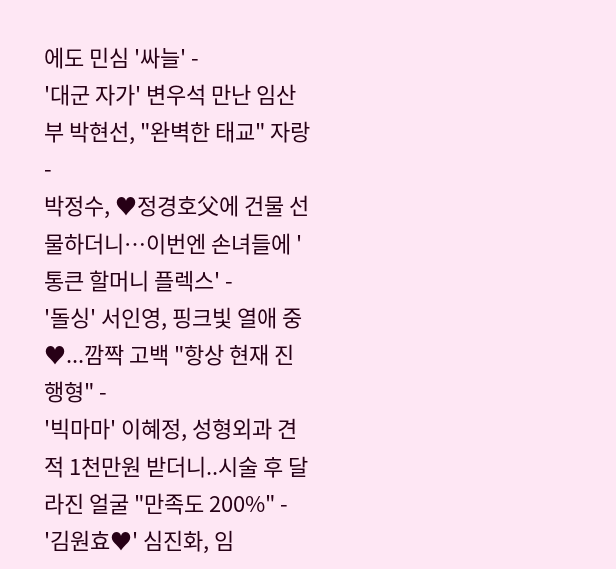에도 민심 '싸늘' -
'대군 자가' 변우석 만난 임산부 박현선, "완벽한 태교" 자랑 -
박정수, ♥정경호父에 건물 선물하더니…이번엔 손녀들에 '통큰 할머니 플렉스' -
'돌싱' 서인영, 핑크빛 열애 중♥...깜짝 고백 "항상 현재 진행형" -
'빅마마' 이혜정, 성형외과 견적 1천만원 받더니..시술 후 달라진 얼굴 "만족도 200%" -
'김원효♥' 심진화, 임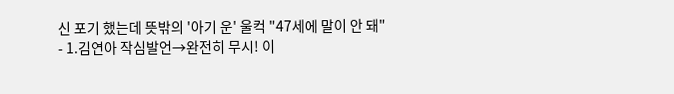신 포기 했는데 뜻밖의 '아기 운' 울컥 "47세에 말이 안 돼"
- 1.김연아 작심발언→완전히 무시! 이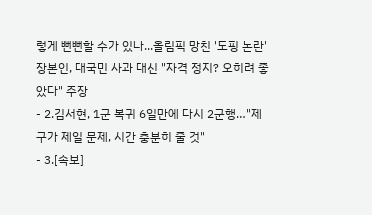렇게 뻔뻔할 수가 있나...올림픽 망친 '도핑 논란' 장본인, 대국민 사과 대신 "자격 정지? 오히려 좋았다" 주장
- 2.김서현, 1군 복귀 6일만에 다시 2군행…"제구가 제일 문제, 시간 충분히 줄 것"
- 3.[속보]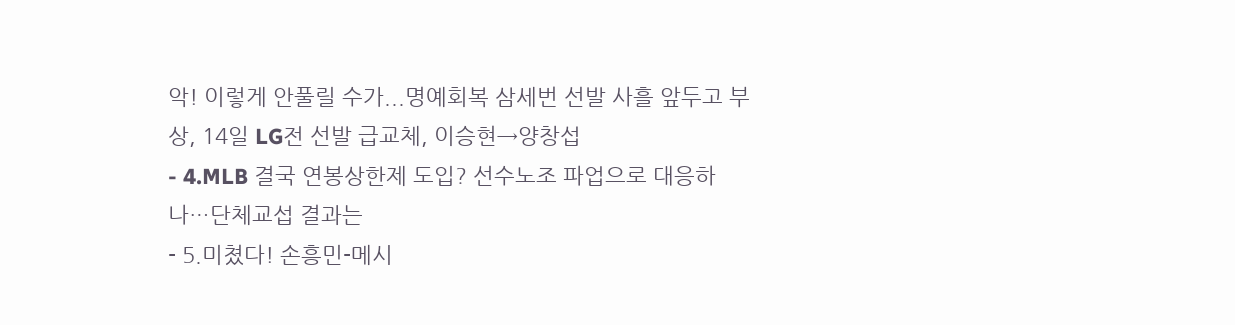악! 이렇게 안풀릴 수가...명예회복 삼세번 선발 사흘 앞두고 부상, 14일 LG전 선발 급교체, 이승현→양창섭
- 4.MLB 결국 연봉상한제 도입? 선수노조 파업으로 대응하나…단체교섭 결과는
- 5.미쳤다! 손흥민-메시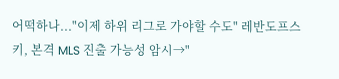어떡하나..."이제 하위 리그로 가야할 수도" 레반도프스키, 본격 MLS 진출 가능성 암시→"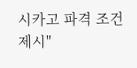시카고 파격 조건 제시"